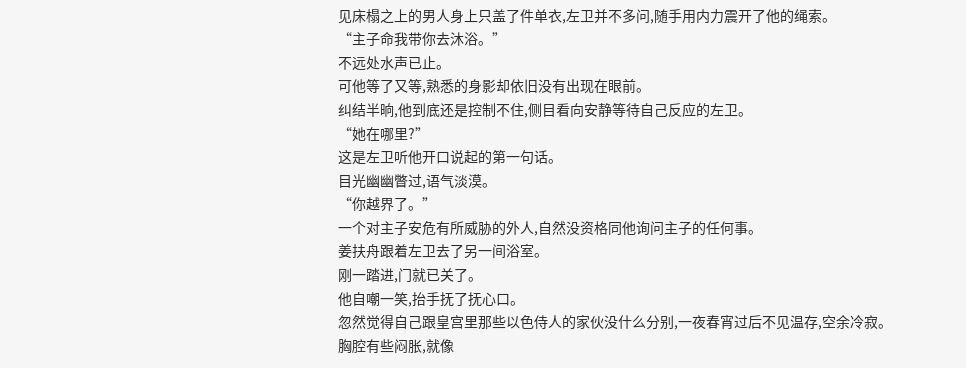见床榻之上的男人身上只盖了件单衣,左卫并不多问,随手用内力震开了他的绳索。
“主子命我带你去沐浴。”
不远处水声已止。
可他等了又等,熟悉的身影却依旧没有出现在眼前。
纠结半晌,他到底还是控制不住,侧目看向安静等待自己反应的左卫。
“她在哪里?”
这是左卫听他开口说起的第一句话。
目光幽幽瞥过,语气淡漠。
“你越界了。”
一个对主子安危有所威胁的外人,自然没资格同他询问主子的任何事。
姜扶舟跟着左卫去了另一间浴室。
刚一踏进,门就已关了。
他自嘲一笑,抬手抚了抚心口。
忽然觉得自己跟皇宫里那些以色侍人的家伙没什么分别,一夜春宵过后不见温存,空余冷寂。
胸腔有些闷胀,就像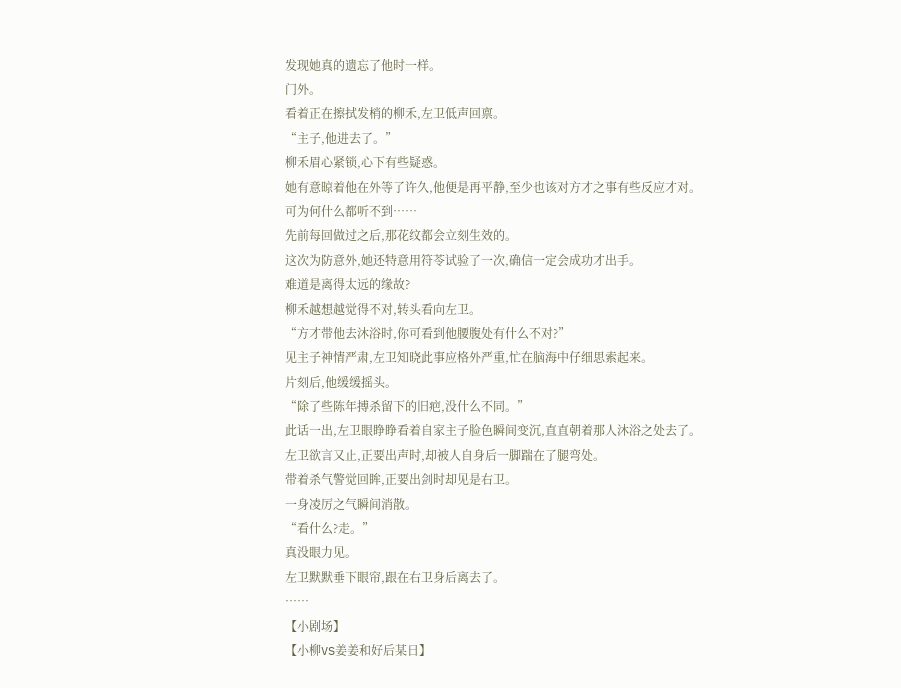发现她真的遗忘了他时一样。
门外。
看着正在擦拭发梢的柳禾,左卫低声回禀。
“主子,他进去了。”
柳禾眉心紧锁,心下有些疑惑。
她有意晾着他在外等了许久,他便是再平静,至少也该对方才之事有些反应才对。
可为何什么都听不到……
先前每回做过之后,那花纹都会立刻生效的。
这次为防意外,她还特意用符苓试验了一次,确信一定会成功才出手。
难道是离得太远的缘故?
柳禾越想越觉得不对,转头看向左卫。
“方才带他去沐浴时,你可看到他腰腹处有什么不对?”
见主子神情严肃,左卫知晓此事应格外严重,忙在脑海中仔细思索起来。
片刻后,他缓缓摇头。
“除了些陈年搏杀留下的旧疤,没什么不同。”
此话一出,左卫眼睁睁看着自家主子脸色瞬间变沉,直直朝着那人沐浴之处去了。
左卫欲言又止,正要出声时,却被人自身后一脚踹在了腿弯处。
带着杀气警觉回眸,正要出剑时却见是右卫。
一身凌厉之气瞬间消散。
“看什么?走。”
真没眼力见。
左卫默默垂下眼帘,跟在右卫身后离去了。
……
【小剧场】
【小柳VS姜姜和好后某日】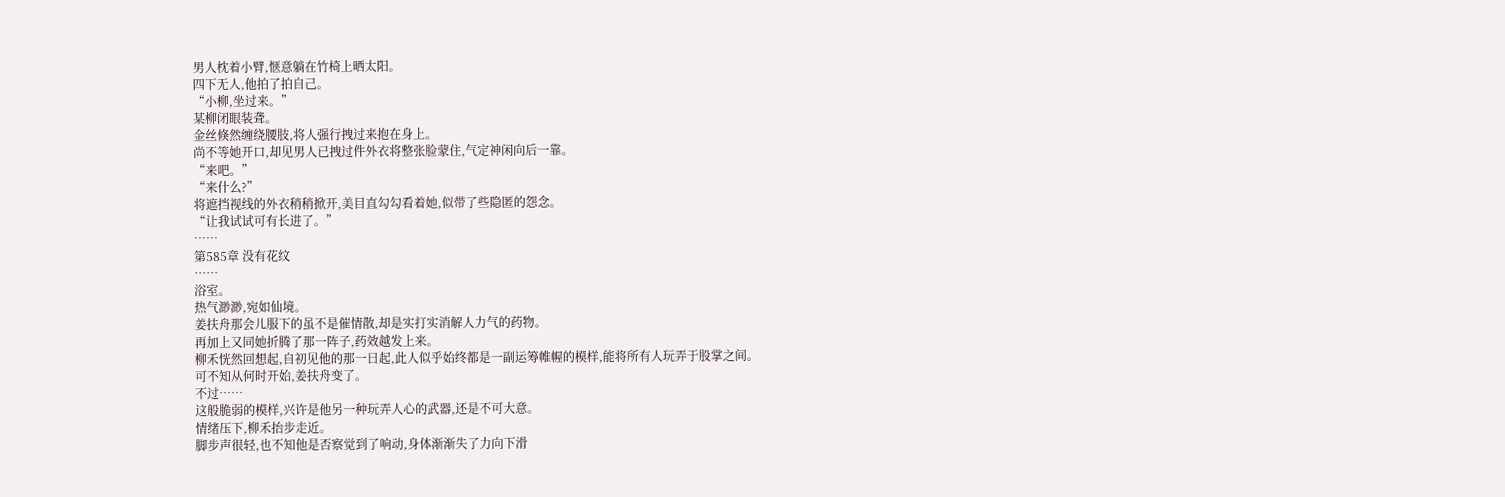男人枕着小臂,惬意躺在竹椅上晒太阳。
四下无人,他拍了拍自己。
“小柳,坐过来。”
某柳闭眼装聋。
金丝倏然缠绕腰肢,将人强行拽过来抱在身上。
尚不等她开口,却见男人已拽过件外衣将整张脸蒙住,气定神闲向后一靠。
“来吧。”
“来什么?”
将遮挡视线的外衣稍稍掀开,美目直勾勾看着她,似带了些隐匿的怨念。
“让我试试可有长进了。”
……
第585章 没有花纹
……
浴室。
热气渺渺,宛如仙境。
姜扶舟那会儿服下的虽不是催情散,却是实打实消解人力气的药物。
再加上又同她折腾了那一阵子,药效越发上来。
柳禾恍然回想起,自初见他的那一日起,此人似乎始终都是一副运筹帷幄的模样,能将所有人玩弄于股掌之间。
可不知从何时开始,姜扶舟变了。
不过……
这般脆弱的模样,兴许是他另一种玩弄人心的武器,还是不可大意。
情绪压下,柳禾抬步走近。
脚步声很轻,也不知他是否察觉到了响动,身体渐渐失了力向下滑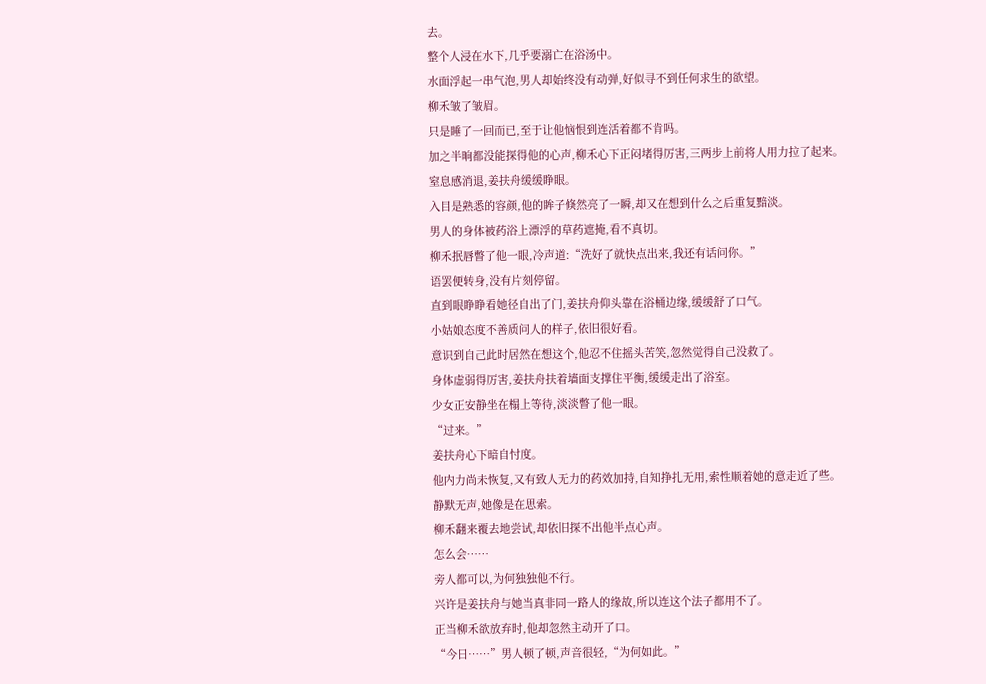去。
整个人浸在水下,几乎要溺亡在浴汤中。
水面浮起一串气泡,男人却始终没有动弹,好似寻不到任何求生的欲望。
柳禾皱了皱眉。
只是睡了一回而已,至于让他恼恨到连活着都不肯吗。
加之半晌都没能探得他的心声,柳禾心下正闷堵得厉害,三两步上前将人用力拉了起来。
窒息感消退,姜扶舟缓缓睁眼。
入目是熟悉的容颜,他的眸子倏然亮了一瞬,却又在想到什么之后重复黯淡。
男人的身体被药浴上漂浮的草药遮掩,看不真切。
柳禾抿唇瞥了他一眼,冷声道:“洗好了就快点出来,我还有话问你。”
语罢便转身,没有片刻停留。
直到眼睁睁看她径自出了门,姜扶舟仰头靠在浴桶边缘,缓缓舒了口气。
小姑娘态度不善质问人的样子,依旧很好看。
意识到自己此时居然在想这个,他忍不住摇头苦笑,忽然觉得自己没救了。
身体虚弱得厉害,姜扶舟扶着墙面支撑住平衡,缓缓走出了浴室。
少女正安静坐在榻上等待,淡淡瞥了他一眼。
“过来。”
姜扶舟心下暗自忖度。
他内力尚未恢复,又有致人无力的药效加持,自知挣扎无用,索性顺着她的意走近了些。
静默无声,她像是在思索。
柳禾翻来覆去地尝试,却依旧探不出他半点心声。
怎么会……
旁人都可以,为何独独他不行。
兴许是姜扶舟与她当真非同一路人的缘故,所以连这个法子都用不了。
正当柳禾欲放弃时,他却忽然主动开了口。
“今日……”男人顿了顿,声音很轻,“为何如此。”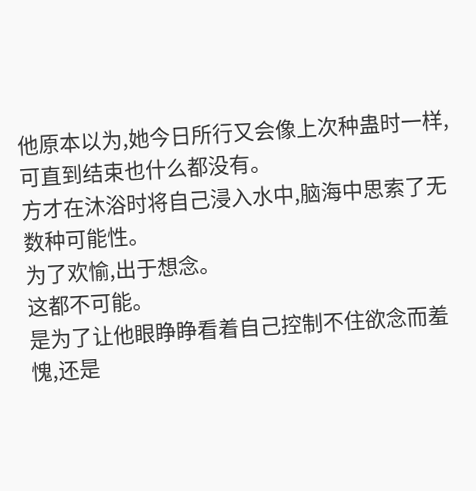他原本以为,她今日所行又会像上次种蛊时一样,可直到结束也什么都没有。
方才在沐浴时将自己浸入水中,脑海中思索了无数种可能性。
为了欢愉,出于想念。
这都不可能。
是为了让他眼睁睁看着自己控制不住欲念而羞愧,还是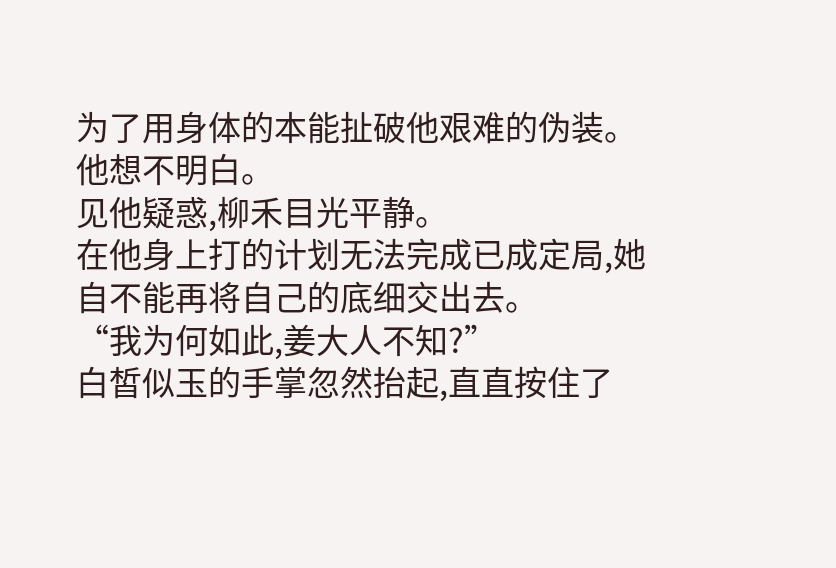为了用身体的本能扯破他艰难的伪装。
他想不明白。
见他疑惑,柳禾目光平静。
在他身上打的计划无法完成已成定局,她自不能再将自己的底细交出去。
“我为何如此,姜大人不知?”
白皙似玉的手掌忽然抬起,直直按住了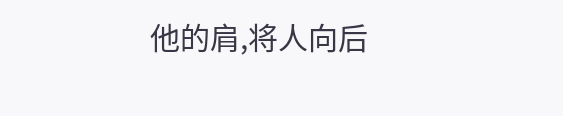他的肩,将人向后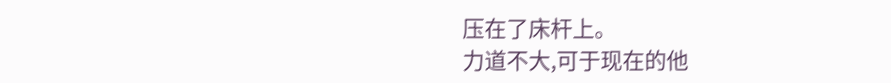压在了床杆上。
力道不大,可于现在的他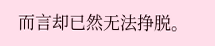而言却已然无法挣脱。